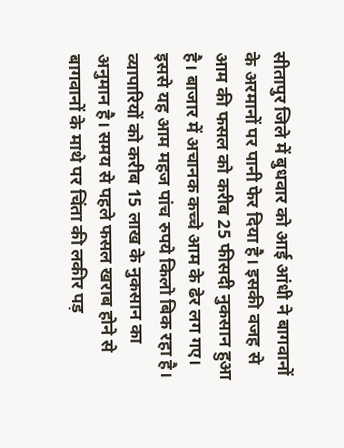सीतापुर जिले में बुधवार को आई आंधी ने बागवानों के अरमानों पर पानी फेर दिया है। इसकी वजह से आम की फसल को करीब 25 फीसदी नुकसान हुआ है। बाजार में अचानक कच्चे आम के ढेर लग गए। इससे यह आम महज पांच रुपये किलो बिक रहा है। व्यापारियों को करीब 15 लाख के नुकसान का अनुमान है। समय से पहले फसल खराब होने से बागवानों के माथे पर चिंता की लकीर पड़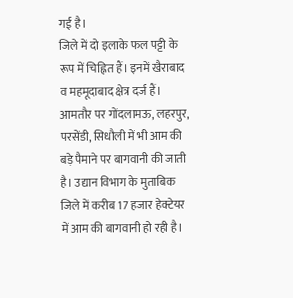गई है।
जिले में दो इलाके फल पट्टी के रूप में चिह्नित हैं। इनमें खैराबाद व महमूदाबाद क्षेत्र दर्ज हैं।
आमतौर पर गोंदलामऊ, लहरपुर, परसेंडी, सिधौली में भी आम की बड़े पैमाने पर बागवानी की जाती है। उद्यान विभाग के मुताबिक जिले में करीब 17 हजार हेक्टेयर में आम की बागवानी हो रही है।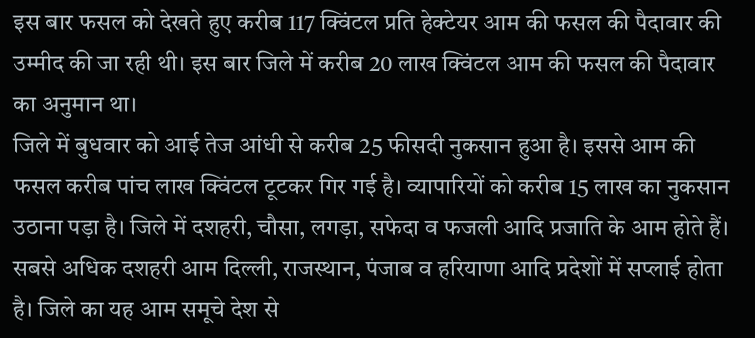इस बार फसल को देखते हुए करीब 117 क्विंटल प्रति हेक्टेयर आम की फसल की पैदावार की उम्मीद की जा रही थी। इस बार जिले में करीब 20 लाख क्विंटल आम की फसल की पैदावार का अनुमान था।
जिले में बुधवार को आई तेज आंधी से करीब 25 फीसदी नुकसान हुआ है। इससे आम की फसल करीब पांच लाख क्विंटल टूटकर गिर गई है। व्यापारियों को करीब 15 लाख का नुकसान उठाना पड़ा है। जिले में दशहरी, चौसा, लगड़ा, सफेदा व फजली आदि प्रजाति के आम होते हैं। सबसे अधिक दशहरी आम दिल्ली, राजस्थान, पंजाब व हरियाणा आदि प्रदेशों में सप्लाई होता है। जिले का यह आम समूचे देश से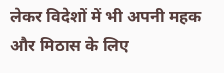लेकर विदेशों में भी अपनी महक और मिठास के लिए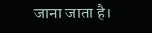जाना जाता है।